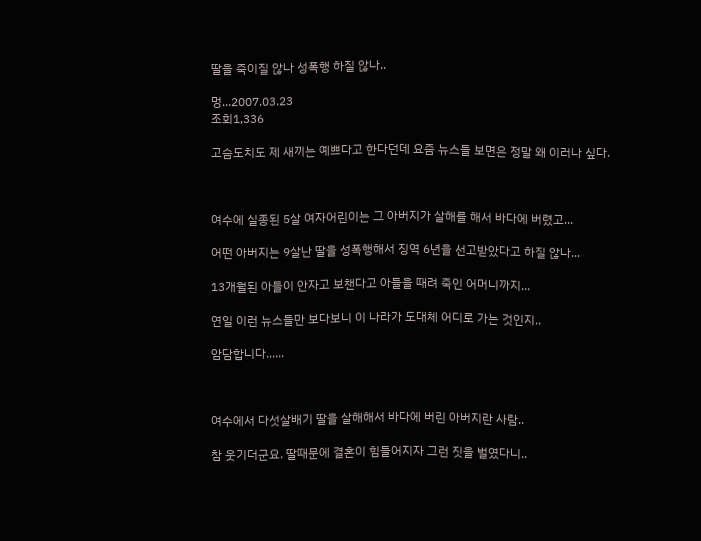딸을 죽이질 않나 성폭행 하질 않나..

멍...2007.03.23
조회1,336

고슴도치도 제 새끼는 예쁘다고 한다던데 요즘 뉴스들 보면은 정말 왜 이러나 싶다.



여수에 실종된 5살 여자어린이는 그 아버지가 살해를 해서 바다에 버렸고...

어떤 아버지는 9살난 딸을 성폭행해서 징역 6년을 선고받았다고 하질 않나...

13개월된 아들이 안자고 보챈다고 아들을 때려 죽인 어머니까지...

연일 이런 뉴스들만 보다보니 이 나라가 도대체 어디로 가는 것인지..

암담합니다......



여수에서 다섯살배기 딸을 살해해서 바다에 버린 아버지란 사람..

참 웃기더군요. 딸때문에 결혼이 힘들어지자 그런 짓을 벌였다니..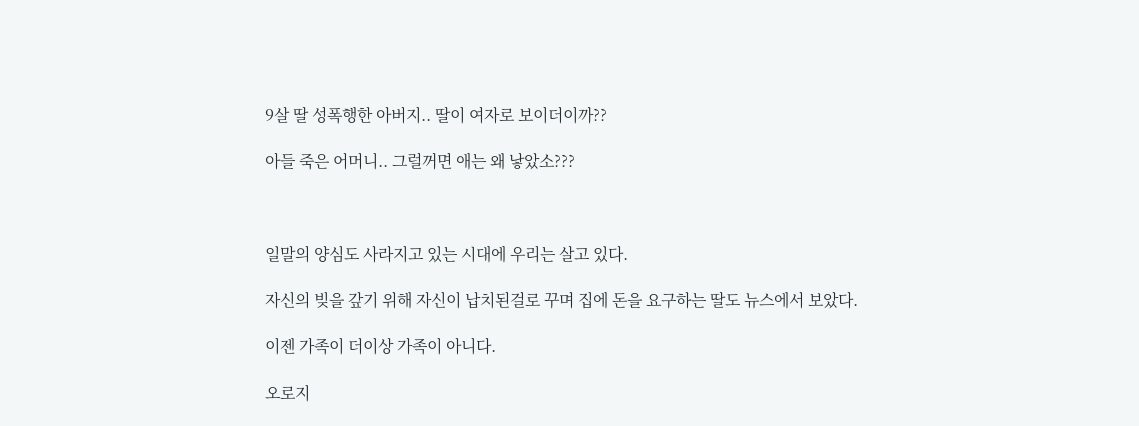9살 딸 성폭행한 아버지.. 딸이 여자로 보이더이까??

아들 죽은 어머니.. 그럴꺼면 애는 왜 낳았소???



일말의 양심도 사라지고 있는 시대에 우리는 살고 있다.

자신의 빚을 갚기 위해 자신이 납치된걸로 꾸며 집에 돈을 요구하는 딸도 뉴스에서 보았다.

이젠 가족이 더이상 가족이 아니다.

오로지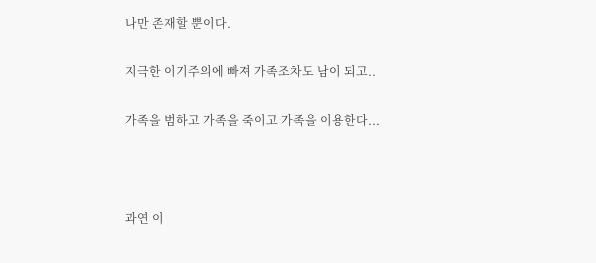나만 존재할 뿐이다.

지극한 이기주의에 빠져 가족조차도 남이 되고..

가족을 범하고 가족을 죽이고 가족을 이용한다...



과연 이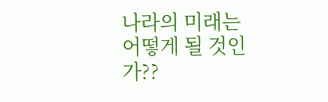나라의 미래는 어떻게 될 것인가??